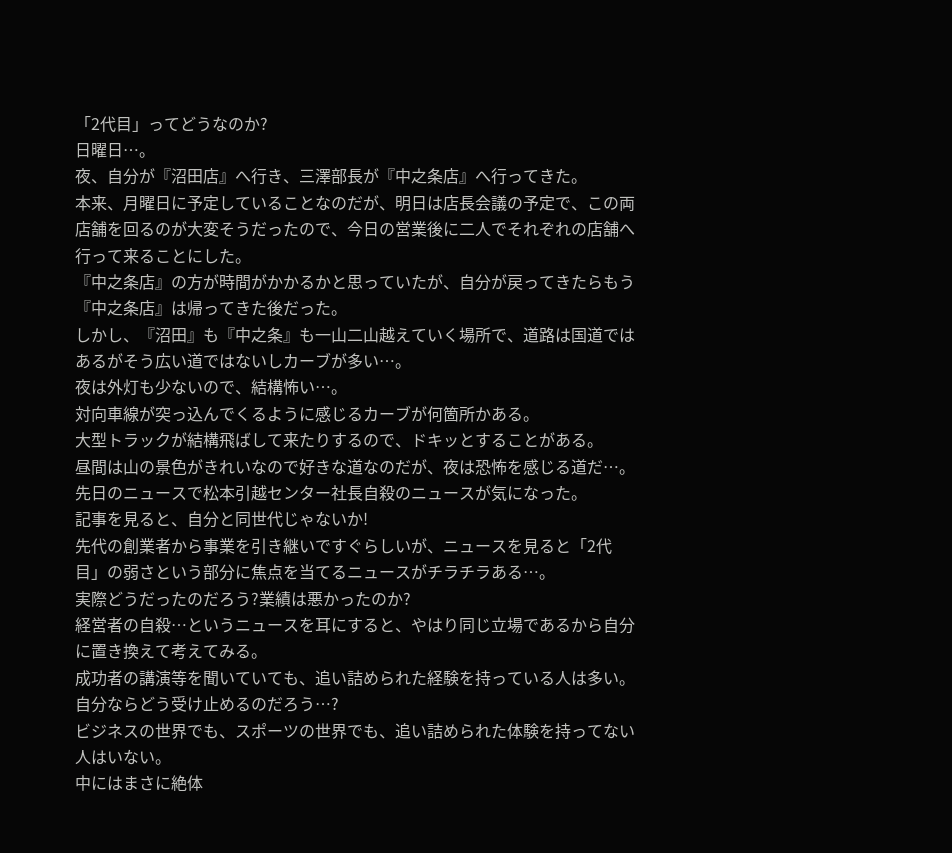「2代目」ってどうなのか?
日曜日…。
夜、自分が『沼田店』へ行き、三澤部長が『中之条店』へ行ってきた。
本来、月曜日に予定していることなのだが、明日は店長会議の予定で、この両店舗を回るのが大変そうだったので、今日の営業後に二人でそれぞれの店舗へ行って来ることにした。
『中之条店』の方が時間がかかるかと思っていたが、自分が戻ってきたらもう『中之条店』は帰ってきた後だった。
しかし、『沼田』も『中之条』も一山二山越えていく場所で、道路は国道ではあるがそう広い道ではないしカーブが多い…。
夜は外灯も少ないので、結構怖い…。
対向車線が突っ込んでくるように感じるカーブが何箇所かある。
大型トラックが結構飛ばして来たりするので、ドキッとすることがある。
昼間は山の景色がきれいなので好きな道なのだが、夜は恐怖を感じる道だ…。
先日のニュースで松本引越センター社長自殺のニュースが気になった。
記事を見ると、自分と同世代じゃないか!
先代の創業者から事業を引き継いですぐらしいが、ニュースを見ると「2代目」の弱さという部分に焦点を当てるニュースがチラチラある…。
実際どうだったのだろう?業績は悪かったのか?
経営者の自殺…というニュースを耳にすると、やはり同じ立場であるから自分に置き換えて考えてみる。
成功者の講演等を聞いていても、追い詰められた経験を持っている人は多い。
自分ならどう受け止めるのだろう…?
ビジネスの世界でも、スポーツの世界でも、追い詰められた体験を持ってない人はいない。
中にはまさに絶体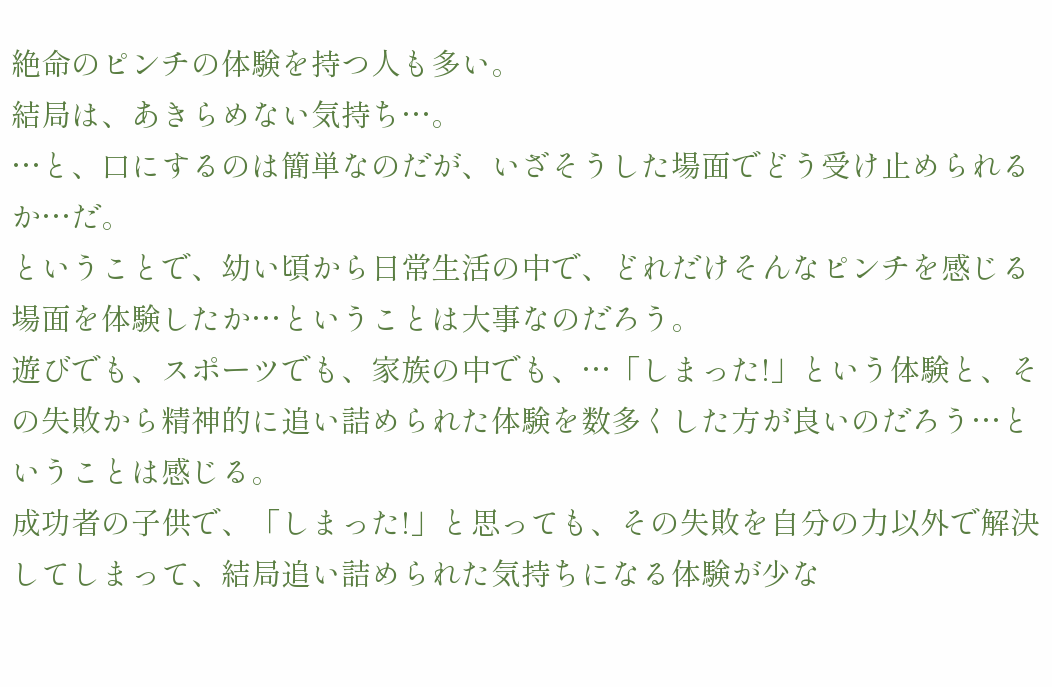絶命のピンチの体験を持つ人も多い。
結局は、あきらめない気持ち…。
…と、口にするのは簡単なのだが、いざそうした場面でどう受け止められるか…だ。
ということで、幼い頃から日常生活の中で、どれだけそんなピンチを感じる場面を体験したか…ということは大事なのだろう。
遊びでも、スポーツでも、家族の中でも、…「しまった!」という体験と、その失敗から精神的に追い詰められた体験を数多くした方が良いのだろう…ということは感じる。
成功者の子供で、「しまった!」と思っても、その失敗を自分の力以外で解決してしまって、結局追い詰められた気持ちになる体験が少な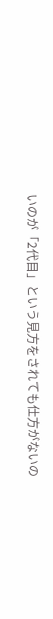いのが「2代目」という見方をされても仕方がないの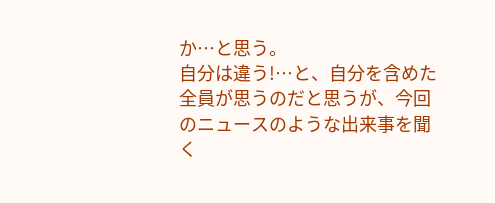か…と思う。
自分は違う!…と、自分を含めた全員が思うのだと思うが、今回のニュースのような出来事を聞く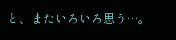と、またいろいろ思う…。